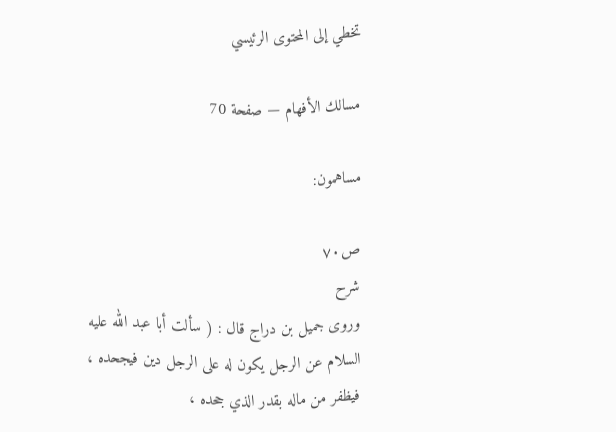تخطي إلى المحتوى الرئيسي

مسالك الأفهام — صفحة 70

مساهمون:

ص٧٠
شرح
وروى جميل بن دراج قال : ( سألت أبا عبد الله عليه السلام عن الرجل يكون له على الرجل دين فيجحده ، فيظفر من ماله بقدر الذي جحده ،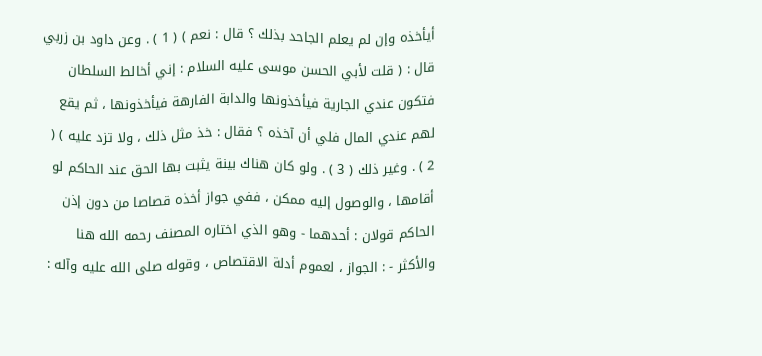أيأخذه وإن لم يعلم الجاحد بذلك ؟ قال : نعم ) ( 1 ) . وعن داود بن زربي قال : ( قلت لأبي الحسن موسى عليه السلام : إني أخالط السلطان فتكون عندي الجارية فيأخذونها والدابة الفارهة فيأخذونها ، ثم يقع لهم عندي المال فلي أن آخذه ؟ فقال : خذ مثل ذلك ، ولا تزد عليه ) ( 2 ) . وغير ذلك ( 3 ) . ولو كان هناك بينة يثبت بها الحق عند الحاكم لو أقامها ، والوصول إليه ممكن ، ففي جواز أخذه قصاصا من دون إذن الحاكم قولان : أحدهما - وهو الذي اختاره المصنف رحمه الله هنا والأكثر - : الجواز ، لعموم أدلة الاقتصاص ، وقوله صلى الله عليه وآله :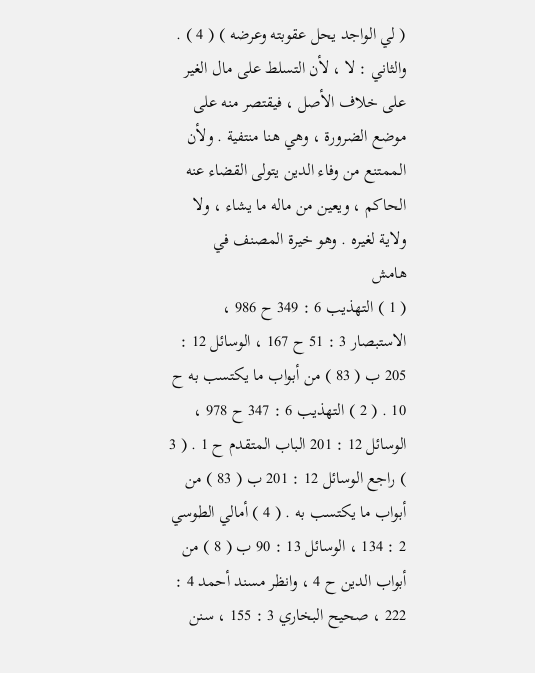( لي الواجد يحل عقوبته وعرضه ) ( 4 ) . والثاني : لا ، لأن التسلط على مال الغير على خلاف الأصل ، فيقتصر منه على موضع الضرورة ، وهي هنا منتفية . ولأن الممتنع من وفاء الدين يتولى القضاء عنه الحاكم ، ويعين من ماله ما يشاء ، ولا ولاية لغيره . وهو خيرة المصنف في
هامش
( 1 ) التهذيب 6 : 349 ح 986 ، الاستبصار 3 : 51 ح 167 ، الوسائل 12 : 205 ب ( 83 ) من أبواب ما يكتسب به ح 10 . ( 2 ) التهذيب 6 : 347 ح 978 ، الوسائل 12 : 201 الباب المتقدم ح 1 . ( 3 ) راجع الوسائل 12 : 201 ب ( 83 ) من أبواب ما يكتسب به . ( 4 ) أمالي الطوسي 2 : 134 ، الوسائل 13 : 90 ب ( 8 ) من أبواب الدين ح 4 ، وانظر مسند أحمد 4 : 222 ، صحيح البخاري 3 : 155 ، سنن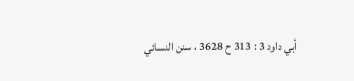أبي داود 3 : 313 ح 3628 ، سنن النسائي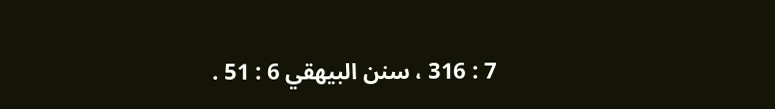7 : 316 ، سنن البيهقي 6 : 51 .